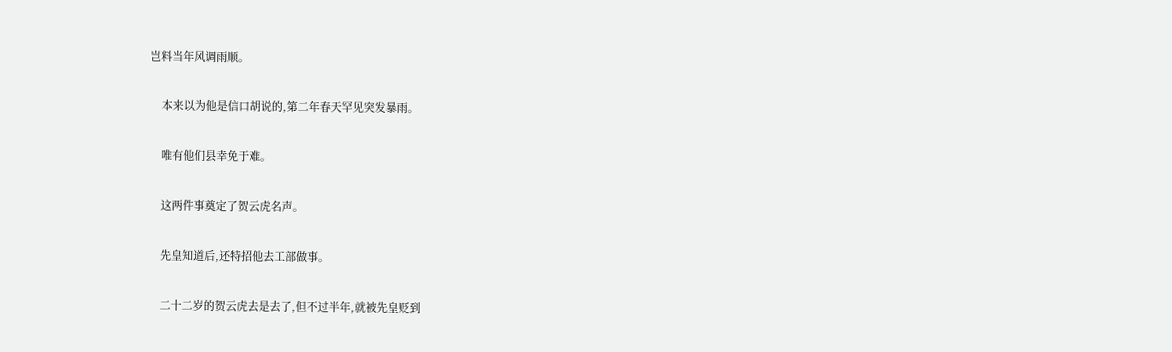岂料当年风调雨顺。

    本来以为他是信口胡说的,第二年春天罕见突发暴雨。

    唯有他们县幸免于难。

    这两件事奠定了贺云虎名声。

    先皇知道后,还特招他去工部做事。

    二十二岁的贺云虎去是去了,但不过半年,就被先皇贬到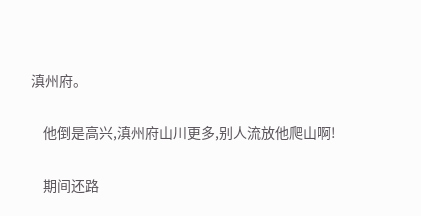滇州府。

    他倒是高兴,滇州府山川更多,别人流放他爬山啊!

    期间还路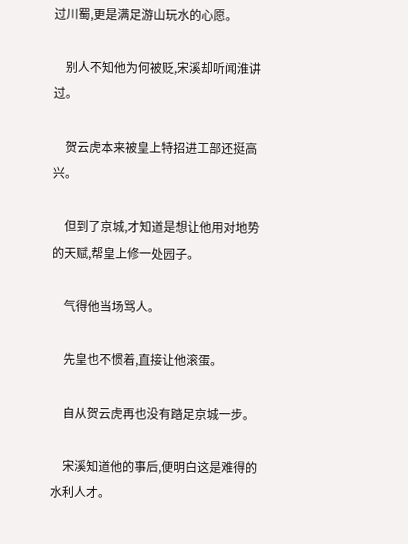过川蜀,更是满足游山玩水的心愿。

    别人不知他为何被贬,宋溪却听闻淮讲过。

    贺云虎本来被皇上特招进工部还挺高兴。

    但到了京城,才知道是想让他用对地势的天赋,帮皇上修一处园子。

    气得他当场骂人。

    先皇也不惯着,直接让他滚蛋。

    自从贺云虎再也没有踏足京城一步。

    宋溪知道他的事后,便明白这是难得的水利人才。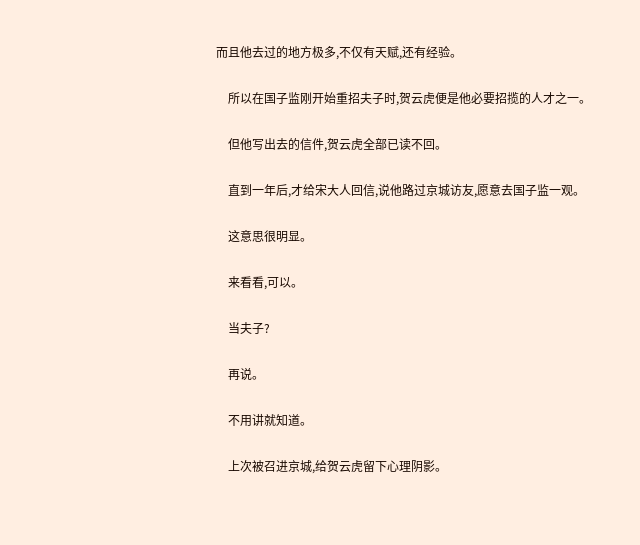而且他去过的地方极多,不仅有天赋,还有经验。

    所以在国子监刚开始重招夫子时,贺云虎便是他必要招揽的人才之一。

    但他写出去的信件,贺云虎全部已读不回。

    直到一年后,才给宋大人回信,说他路过京城访友,愿意去国子监一观。

    这意思很明显。

    来看看,可以。

    当夫子?

    再说。

    不用讲就知道。

    上次被召进京城,给贺云虎留下心理阴影。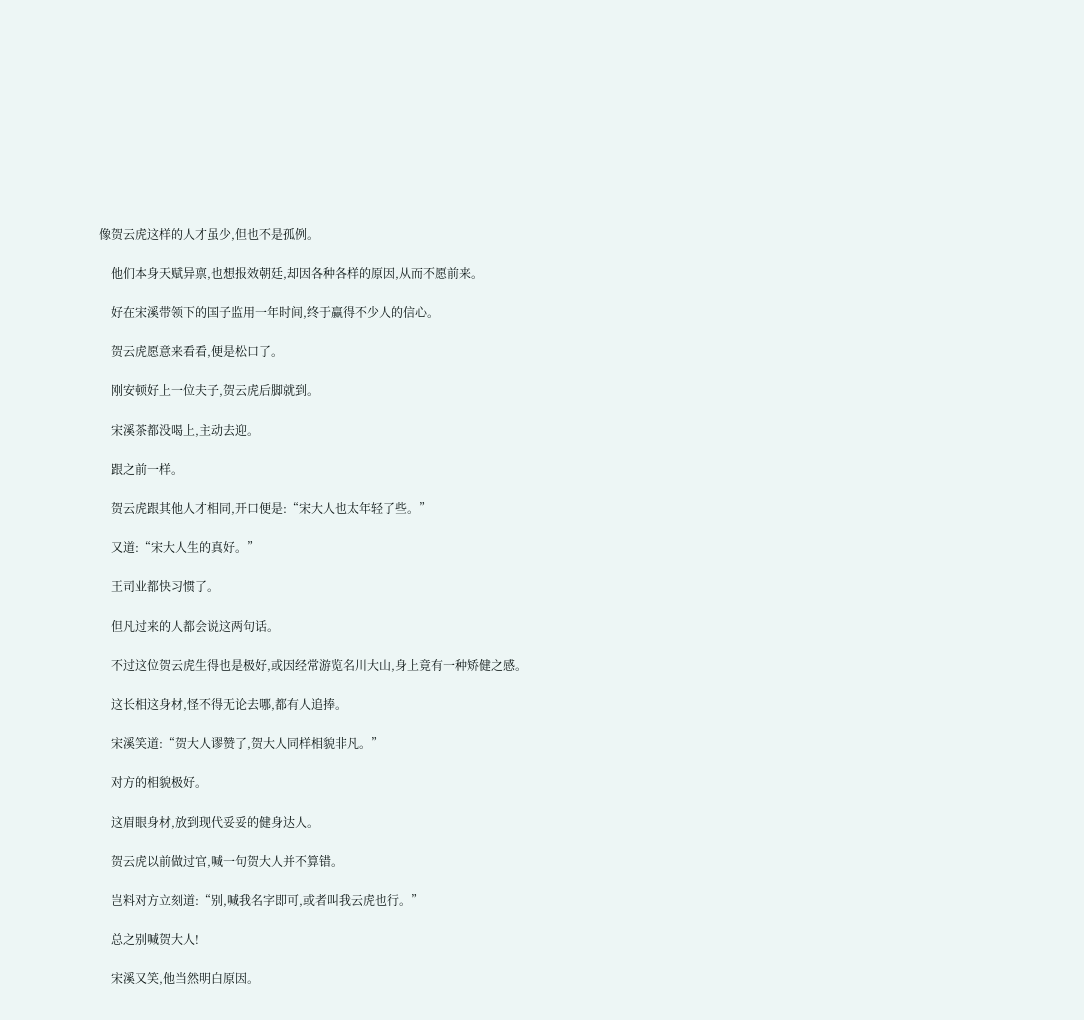像贺云虎这样的人才虽少,但也不是孤例。

    他们本身天赋异禀,也想报效朝廷,却因各种各样的原因,从而不愿前来。

    好在宋溪带领下的国子监用一年时间,终于赢得不少人的信心。

    贺云虎愿意来看看,便是松口了。

    刚安顿好上一位夫子,贺云虎后脚就到。

    宋溪茶都没喝上,主动去迎。

    跟之前一样。

    贺云虎跟其他人才相同,开口便是:“宋大人也太年轻了些。”

    又道:“宋大人生的真好。”

    王司业都快习惯了。

    但凡过来的人都会说这两句话。

    不过这位贺云虎生得也是极好,或因经常游览名川大山,身上竟有一种矫健之感。

    这长相这身材,怪不得无论去哪,都有人追捧。

    宋溪笑道:“贺大人谬赞了,贺大人同样相貌非凡。”

    对方的相貌极好。

    这眉眼身材,放到现代妥妥的健身达人。

    贺云虎以前做过官,喊一句贺大人并不算错。

    岂料对方立刻道:“别,喊我名字即可,或者叫我云虎也行。”

    总之别喊贺大人!

    宋溪又笑,他当然明白原因。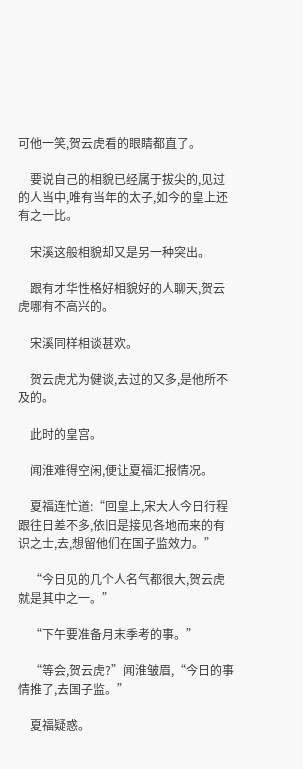可他一笑,贺云虎看的眼睛都直了。

    要说自己的相貌已经属于拔尖的,见过的人当中,唯有当年的太子,如今的皇上还有之一比。

    宋溪这般相貌却又是另一种突出。

    跟有才华性格好相貌好的人聊天,贺云虎哪有不高兴的。

    宋溪同样相谈甚欢。

    贺云虎尤为健谈,去过的又多,是他所不及的。

    此时的皇宫。

    闻淮难得空闲,便让夏福汇报情况。

    夏福连忙道:“回皇上,宋大人今日行程跟往日差不多,依旧是接见各地而来的有识之士,去,想留他们在国子监效力。”

    “今日见的几个人名气都很大,贺云虎就是其中之一。”

    “下午要准备月末季考的事。”

    “等会,贺云虎?”闻淮皱眉,“今日的事情推了,去国子监。”

    夏福疑惑。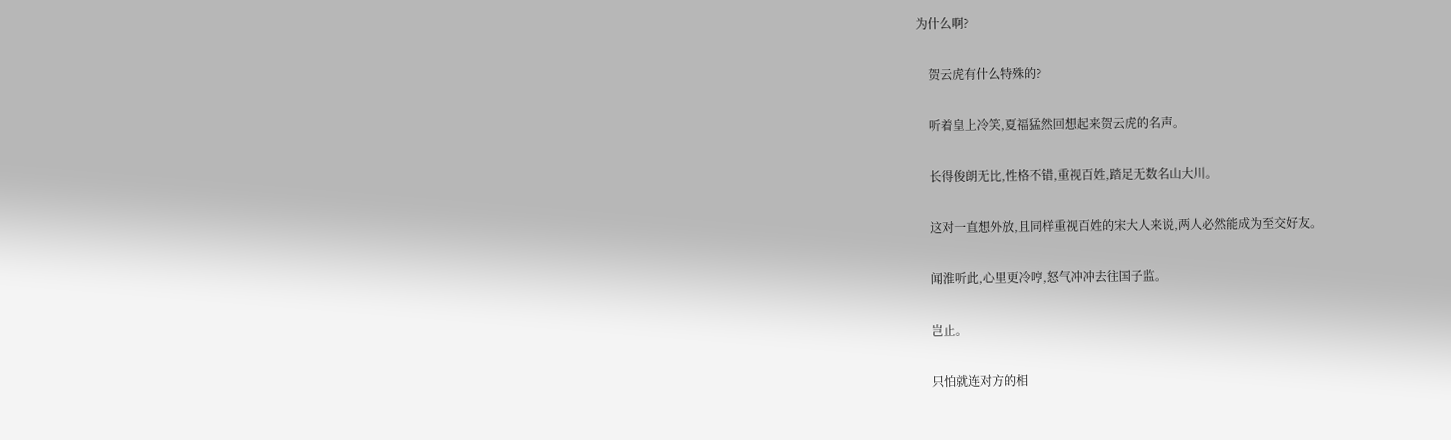为什么啊?

    贺云虎有什么特殊的?

    听着皇上冷笑,夏福猛然回想起来贺云虎的名声。

    长得俊朗无比,性格不错,重视百姓,踏足无数名山大川。

    这对一直想外放,且同样重视百姓的宋大人来说,两人必然能成为至交好友。

    闻淮听此,心里更冷哼,怒气冲冲去往国子监。

    岂止。

    只怕就连对方的相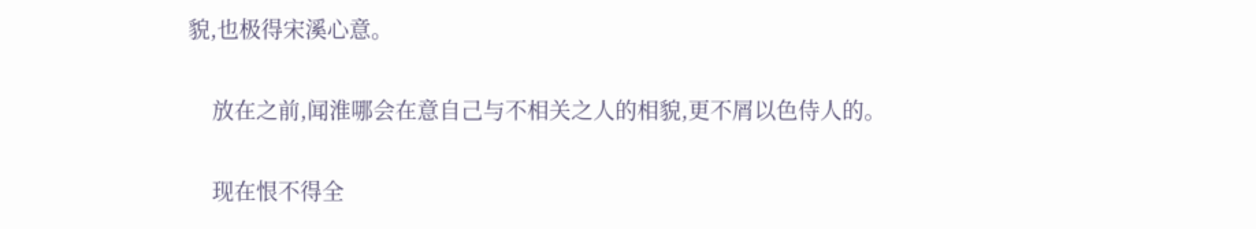貌,也极得宋溪心意。

    放在之前,闻淮哪会在意自己与不相关之人的相貌,更不屑以色侍人的。

    现在恨不得全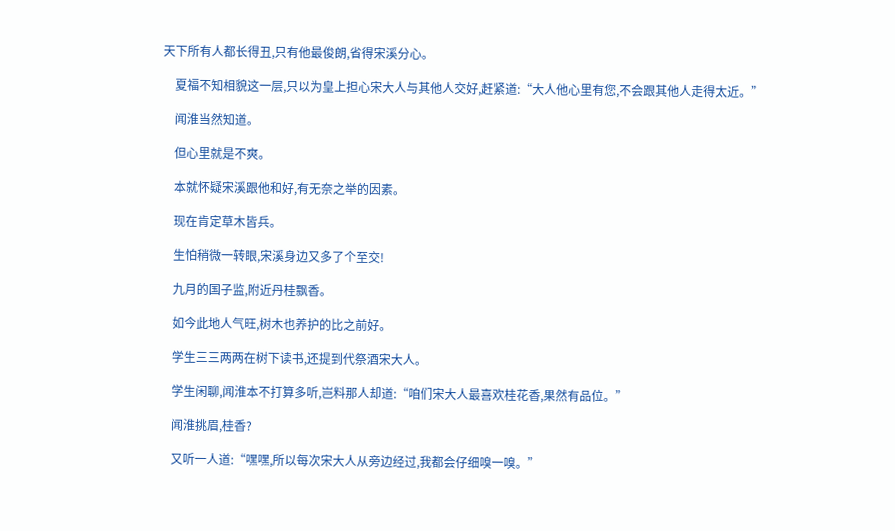天下所有人都长得丑,只有他最俊朗,省得宋溪分心。

    夏福不知相貌这一层,只以为皇上担心宋大人与其他人交好,赶紧道:“大人他心里有您,不会跟其他人走得太近。”

    闻淮当然知道。

    但心里就是不爽。

    本就怀疑宋溪跟他和好,有无奈之举的因素。

    现在肯定草木皆兵。

    生怕稍微一转眼,宋溪身边又多了个至交!

    九月的国子监,附近丹桂飘香。

    如今此地人气旺,树木也养护的比之前好。

    学生三三两两在树下读书,还提到代祭酒宋大人。

    学生闲聊,闻淮本不打算多听,岂料那人却道:“咱们宋大人最喜欢桂花香,果然有品位。”

    闻淮挑眉,桂香?

    又听一人道:“嘿嘿,所以每次宋大人从旁边经过,我都会仔细嗅一嗅。”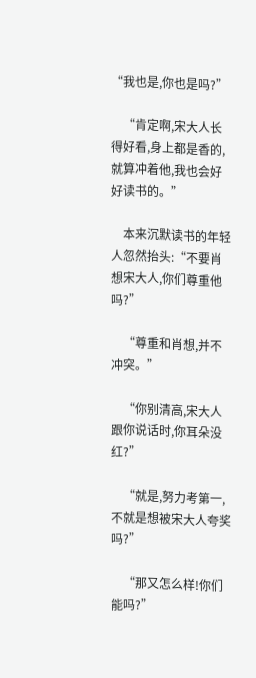“我也是,你也是吗?”

    “肯定啊,宋大人长得好看,身上都是香的,就算冲着他,我也会好好读书的。”

    本来沉默读书的年轻人忽然抬头:“不要肖想宋大人,你们尊重他吗?”

    “尊重和肖想,并不冲突。”

    “你别清高,宋大人跟你说话时,你耳朵没红?”

    “就是,努力考第一,不就是想被宋大人夸奖吗?”

    “那又怎么样!你们能吗?”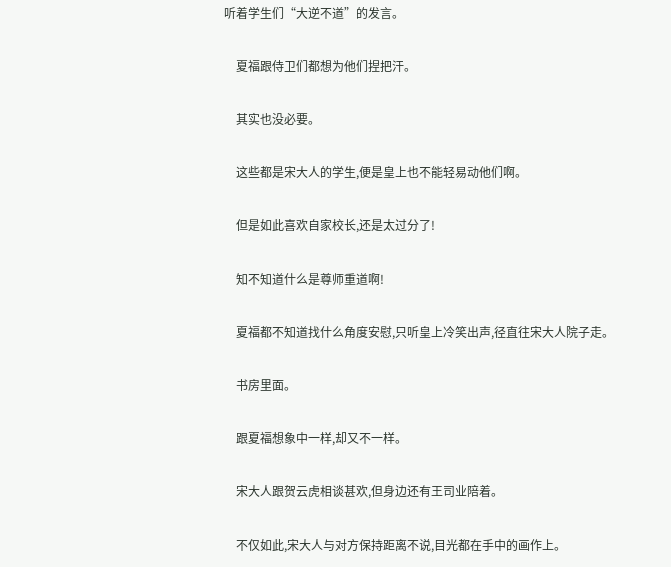听着学生们“大逆不道”的发言。

    夏福跟侍卫们都想为他们捏把汗。

    其实也没必要。

    这些都是宋大人的学生,便是皇上也不能轻易动他们啊。

    但是如此喜欢自家校长,还是太过分了!

    知不知道什么是尊师重道啊!

    夏福都不知道找什么角度安慰,只听皇上冷笑出声,径直往宋大人院子走。

    书房里面。

    跟夏福想象中一样,却又不一样。

    宋大人跟贺云虎相谈甚欢,但身边还有王司业陪着。

    不仅如此,宋大人与对方保持距离不说,目光都在手中的画作上。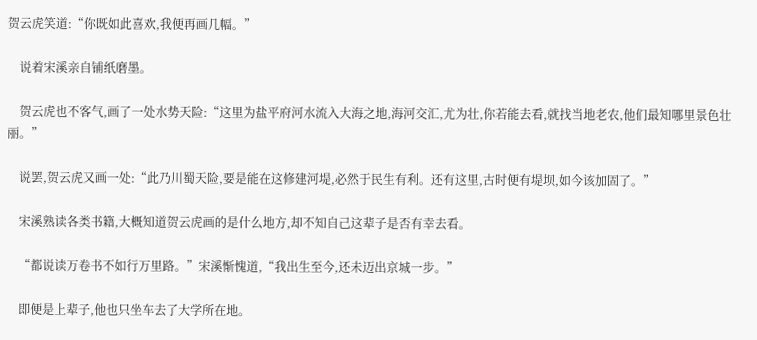贺云虎笑道:“你既如此喜欢,我便再画几幅。”

    说着宋溪亲自铺纸磨墨。

    贺云虎也不客气,画了一处水势天险:“这里为盐平府河水流入大海之地,海河交汇,尤为壮,你若能去看,就找当地老农,他们最知哪里景色壮丽。”

    说罢,贺云虎又画一处:“此乃川蜀天险,要是能在这修建河堤,必然于民生有利。还有这里,古时便有堤坝,如今该加固了。”

    宋溪熟读各类书籍,大概知道贺云虎画的是什么地方,却不知自己这辈子是否有幸去看。

    “都说读万卷书不如行万里路。”宋溪惭愧道,“我出生至今,还未迈出京城一步。”

    即便是上辈子,他也只坐车去了大学所在地。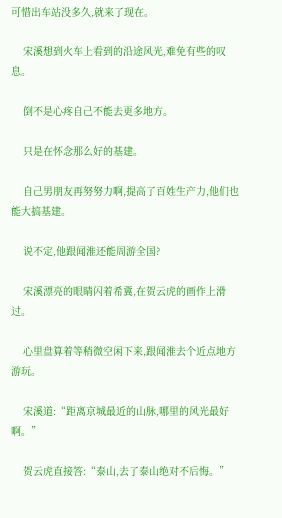可惜出车站没多久,就来了现在。

    宋溪想到火车上看到的沿途风光,难免有些的叹息。

    倒不是心疼自己不能去更多地方。

    只是在怀念那么好的基建。

    自己男朋友再努努力啊,提高了百姓生产力,他们也能大搞基建。

    说不定,他跟闻淮还能周游全国?

    宋溪漂亮的眼睛闪着希冀,在贺云虎的画作上滑过。

    心里盘算着等稍微空闲下来,跟闻淮去个近点地方游玩。

    宋溪道:“距离京城最近的山脉,哪里的风光最好啊。”

    贺云虎直接答:“泰山,去了泰山绝对不后悔。”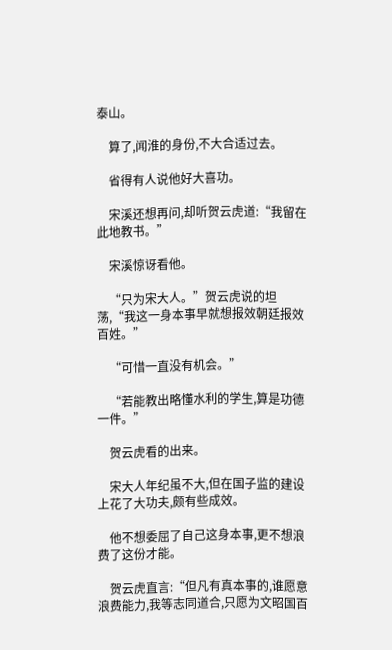泰山。

    算了,闻淮的身份,不大合适过去。

    省得有人说他好大喜功。

    宋溪还想再问,却听贺云虎道:“我留在此地教书。”

    宋溪惊讶看他。

    “只为宋大人。”贺云虎说的坦荡,“我这一身本事早就想报效朝廷报效百姓。”

    “可惜一直没有机会。”

    “若能教出略懂水利的学生,算是功德一件。”

    贺云虎看的出来。

    宋大人年纪虽不大,但在国子监的建设上花了大功夫,颇有些成效。

    他不想委屈了自己这身本事,更不想浪费了这份才能。

    贺云虎直言:“但凡有真本事的,谁愿意浪费能力,我等志同道合,只愿为文昭国百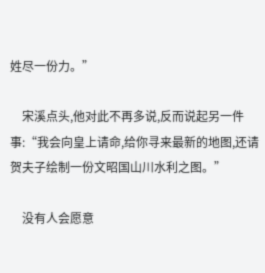姓尽一份力。”

    宋溪点头,他对此不再多说,反而说起另一件事:“我会向皇上请命,给你寻来最新的地图,还请贺夫子绘制一份文昭国山川水利之图。”

    没有人会愿意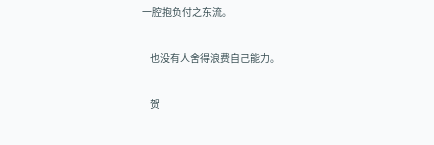一腔抱负付之东流。

    也没有人舍得浪费自己能力。

    贺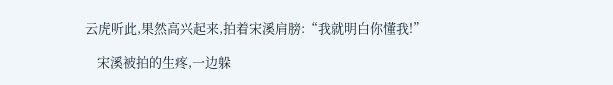云虎听此,果然高兴起来,拍着宋溪肩膀:“我就明白你懂我!”

    宋溪被拍的生疼,一边躲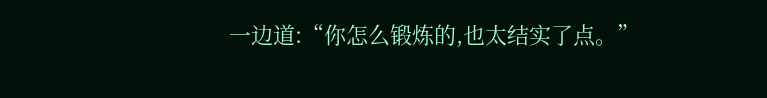一边道:“你怎么锻炼的,也太结实了点。”